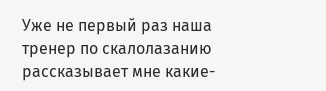Уже не первый раз наша тренер по скалолазанию рассказывает мне какие-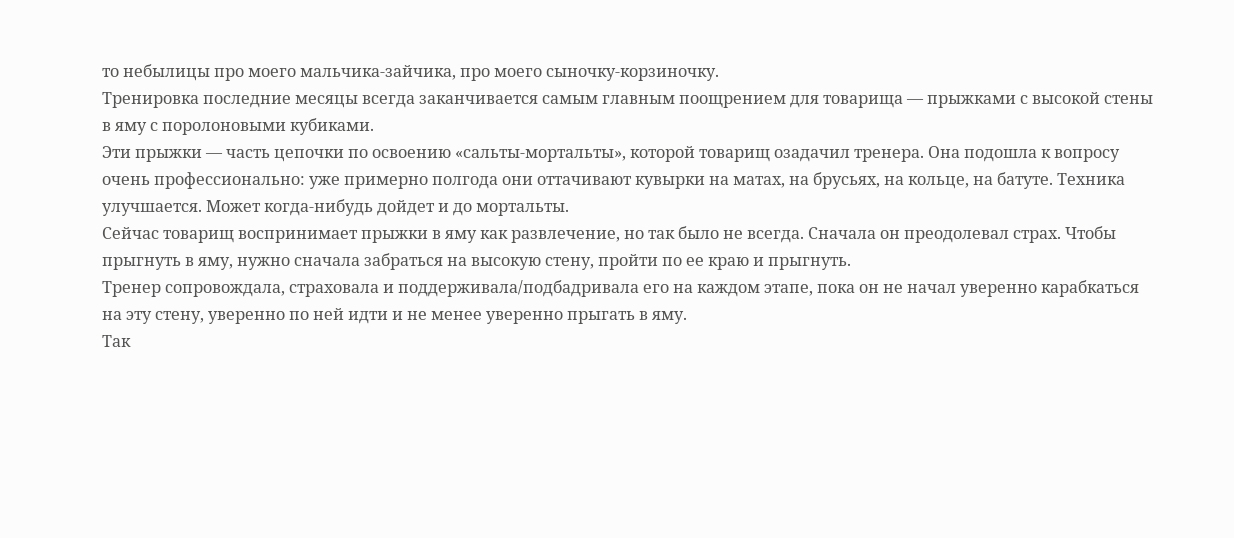то небылицы про моего мальчика-зайчика, про моего сыночку-корзиночку.
Тренировка последние месяцы всегда заканчивается самым главным поощрением для товарища — прыжками с высокой стены в яму с поролоновыми кубиками.
Эти прыжки — часть цепочки по освоению «сальты-мортальты», которой товарищ озадачил тренера. Она подошла к вопросу очень профессионально: уже примерно полгода они оттачивают кувырки на матах, на брусьях, на кольце, на батуте. Техника улучшается. Может когда-нибудь дойдет и до мортальты.
Сейчас товарищ воспринимает прыжки в яму как развлечение, но так было не всегда. Сначала он преодолевал страх. Чтобы прыгнуть в яму, нужно сначала забраться на высокую стену, пройти по ее краю и прыгнуть.
Тренер сопровождала, страховала и поддерживала/подбадривала его на каждом этапе, пока он не начал уверенно карабкаться на эту стену, уверенно по ней идти и не менее уверенно прыгать в яму.
Так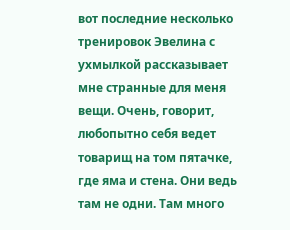вот последние несколько тренировок Эвелина с ухмылкой рассказывает мне странные для меня вещи. Очень, говорит, любопытно себя ведет товарищ на том пятачке, где яма и стена. Они ведь там не одни. Там много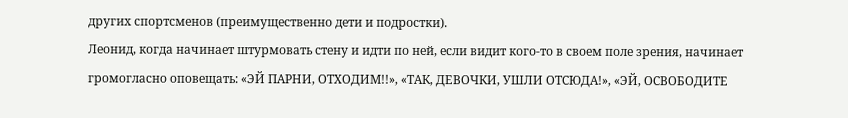других спортсменов (преимущественно дети и подростки).
Леонид, когда начинает штурмовать стену и идти по ней, если видит кого-то в своем поле зрения, начинает громогласно оповещать: «ЭЙ ПАРНИ, ОТХОДИМ!!», «ТАК, ДЕВОЧКИ, УШЛИ ОТСЮДА!», «ЭЙ, ОСВОБОДИТЕ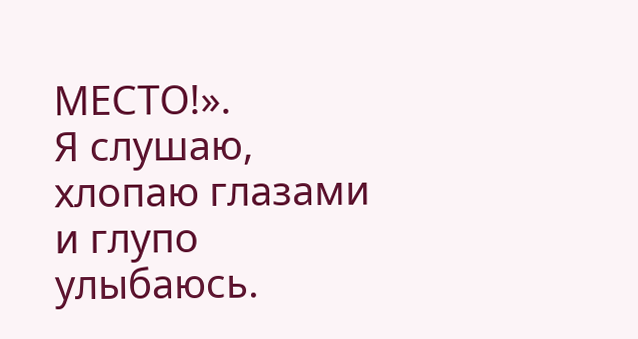МЕСТО!».
Я слушаю, хлопаю глазами и глупо улыбаюсь.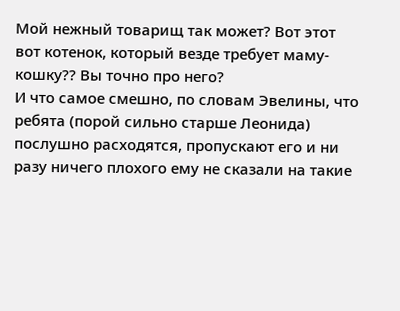Мой нежный товарищ так может? Вот этот вот котенок, который везде требует маму-кошку?? Вы точно про него?
И что самое смешно, по словам Эвелины, что ребята (порой сильно старше Леонида) послушно расходятся, пропускают его и ни разу ничего плохого ему не сказали на такие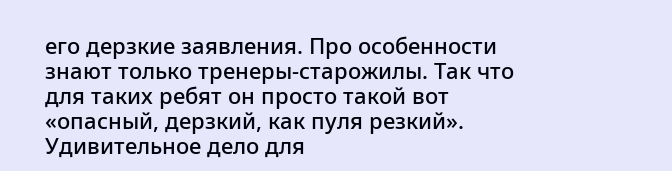его дерзкие заявления. Про особенности знают только тренеры-старожилы. Так что для таких ребят он просто такой вот «опасный, дерзкий, как пуля резкий».
Удивительное дело для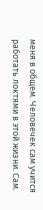меня в общем. Человечек сам учится работать локтями в этой жизни. Сам.